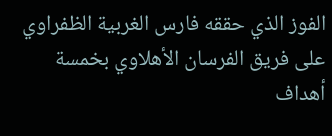الفوز الذي حققه فارس الغربية الظفراوي على فريق الفرسان الأهلاوي بخمسة أهداف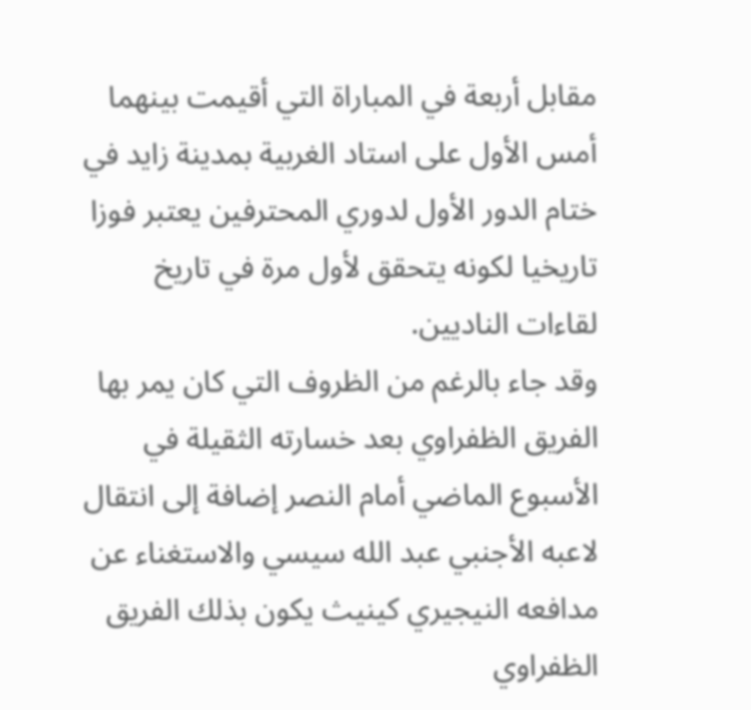مقابل أربعة في المباراة التي أقيمت بينهما أمس الأول على استاد الغربية بمدينة زايد في ختام الدور الأول لدوري المحترفين يعتبر فوزا تاريخيا لكونه يتحقق لأول مرة في تاريخ لقاءات الناديين.
وقد جاء بالرغم من الظروف التي كان يمر بها الفريق الظفراوي بعد خسارته الثقيلة في الأسبوع الماضي أمام النصر إضافة إلى انتقال لاعبه الأجنبي عبد الله سيسي والاستغناء عن مدافعه النيجيري كينيث يكون بذلك الفريق الظفراوي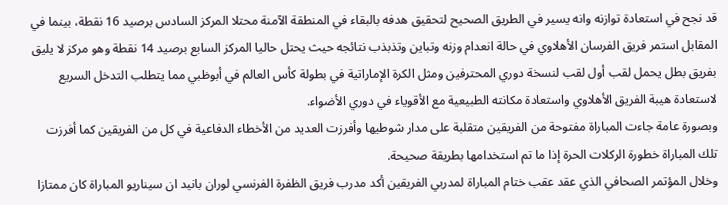قد نجح في استعادة توازنه وانه يسير في الطريق الصحيح لتحقيق هدفه بالبقاء في المنطقة الآمنة محتلا المركز السادس برصيد 16 نقطة، بينما في المقابل استمر فريق الفرسان الأهلاوي في حالة انعدام وزنه وتباين وتذبذب نتائجه حيث يحتل حاليا المركز السابع برصيد 14 نقطة وهو مركز لا يليق بفريق بطل يحمل لقب أول لقب لنسخة دوري المحترفين ومثل الكرة الإماراتية في بطولة كأس العالم في أبوظبي مما يتطلب التدخل السريع لاستعادة هيبة الفريق الأهلاوي واستعادة مكانته الطبيعية مع الأقوياء في دوري الأضواء.
وبصورة عامة جاءت المباراة مفتوحة من الفريقين متقلبة على مدار شوطيها وأفرزت العديد من الأخطاء الدفاعية في كل من الفريقين كما أفرزت تلك المباراة خطورة الركلات الحرة إذا ما تم استخدامها بطريقة صحيحة.
وخلال المؤتمر الصحافي الذي عقد عقب ختام المباراة لمدربي الفريقين أكد مدرب فريق الظفرة الفرنسي لوران بانيد ان سيناريو المباراة كان ممتازا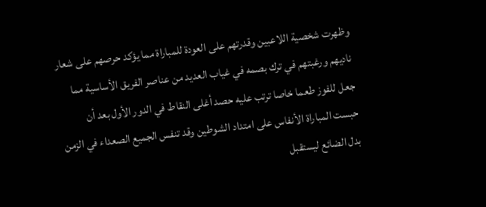وظهرت شخصية اللاعبين وقدرتهم على العودة للمباراة مما يؤكد حرصهم على شعار ناديهم ورغبتهم في ترك بصمه في غياب العديد من عناصر الفريق الأساسية مما جعل للفوز طعما خاصا ترتب عليه حصد أغلى النقاط في الدور الأول بعد أن حبست المباراة الأنفاس على امتداد الشوطين وقد تنفس الجميع الصعداء في الزمن بدل الضائع ليستقبل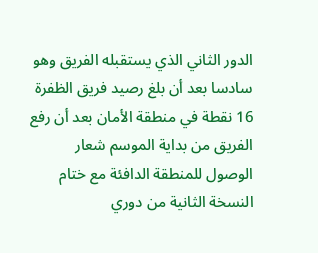الدور الثاني الذي يستقبله الفريق وهو سادسا بعد أن بلغ رصيد فريق الظفرة 16 نقطة في منطقة الأمان بعد أن رفع الفريق من بداية الموسم شعار الوصول للمنطقة الدافئة مع ختام النسخة الثانية من دوري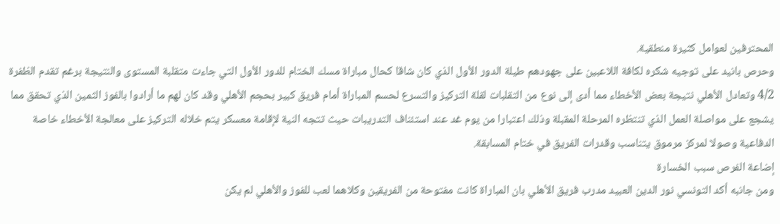المحترفين لعوامل كثيرة منطقية.
وحرص بانيد على توجيه شكره لكافة اللاعبين على جهودهم طيلة الدور الأول الذي كان شاقا كحال مباراة مسك الختام للدور الأول التي جاءت متقلبة المستوى والنتيجة برغم تقدم الظفرة 4/2 وتعادل الأهلي نتيجة بعض الأخطاء مما أدى إلى نوع من التقلبات لقلة التركيز والتسرع لحسم المباراة أمام فريق كبير بحجم الأهلي وقد كان لهم ما أرادوا بالفوز الثمين الذي تحقق مما يشجع على مواصلة العمل الذي تنتظره المرحلة المقبلة وذلك اعتبارا من يوم غد عند استئناف التدريبات حيث تتجه النية لإقامة معسكر يتم خلاله التركيز على معالجة الأخطاء خاصة الدفاعية وصولا لمركز مرموق يتناسب وقدرات الفريق في ختام المسابقة.
إضاعة الفرص سبب الخسارة
ومن جانبه أكد التونسي نور الدين العبيد مدرب فريق الأهلي بان المباراة كانت مفتوحة من الفريقين وكلاهما لعب للفوز والأهلي لم يكن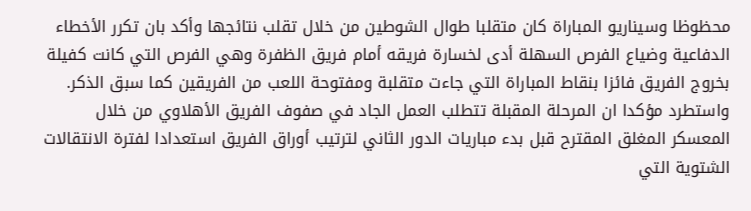محظوظا وسيناريو المباراة كان متقلبا طوال الشوطين من خلال تقلب نتائجها وأكد بان تكرر الأخطاء الدفاعية وضياع الفرص السهلة أدى لخسارة فريقه أمام فريق الظفرة وهي الفرص التي كانت كفيلة بخروج الفريق فائزا بنقاط المباراة التي جاءت متقلبة ومفتوحة اللعب من الفريقين كما سبق الذكر.
واستطرد مؤكدا ان المرحلة المقبلة تتطلب العمل الجاد في صفوف الفريق الأهلاوي من خلال المعسكر المغلق المقترح قبل بدء مباريات الدور الثاني لترتيب أوراق الفريق استعدادا لفترة الانتقالات الشتوية التي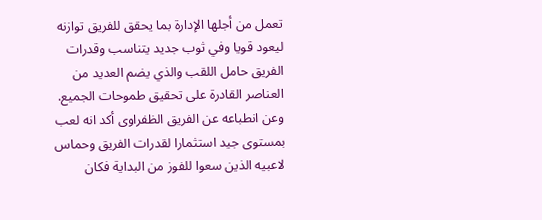تعمل من أجلها الإدارة بما يحقق للفريق توازنه ليعود قويا وفي ثوب جديد يتناسب وقدرات الفريق حامل اللقب والذي يضم العديد من العناصر القادرة على تحقيق طموحات الجميع.
وعن انطباعه عن الفريق الظفراوى أكد انه لعب بمستوى جيد استثمارا لقدرات الفريق وحماس لاعبيه الذين سعوا للفوز من البداية فكان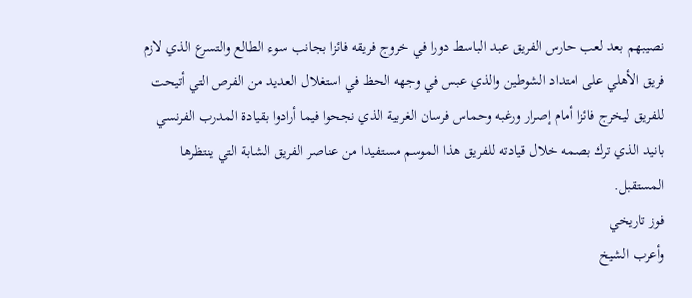نصيبهم بعد لعب حارس الفريق عبد الباسط دورا في خروج فريقه فائزا بجانب سوء الطالع والتسرع الذي لازم فريق الأهلي على امتداد الشوطين والذي عبس في وجهه الحظ في استغلال العديد من الفرص التي أتيحت للفريق ليخرج فائزا أمام إصرار ورغبه وحماس فرسان الغربية الذي نجحوا فيما أرادوا بقيادة المدرب الفرنسي بانيد الذي ترك بصمه خلال قيادته للفريق هذا الموسم مستفيدا من عناصر الفريق الشابة التي ينتظرها المستقبل.
فوز تاريخي
وأعرب الشيخ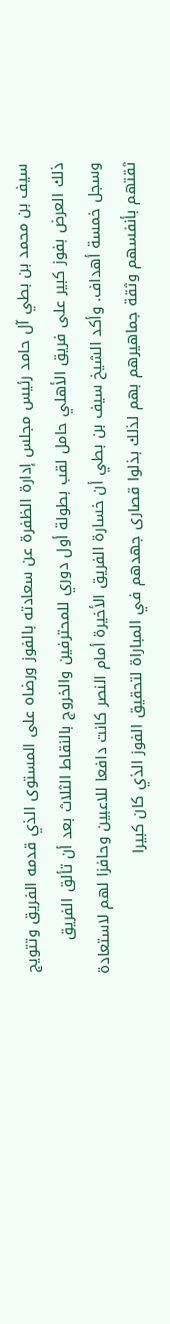سيف بن محمد بن بطي آل حامد رئيس مجلس إدارة الظفرة عن سعادته بالفوز ورضاه على المستوى الذي قدمه الفريق وتتويج ذلك العرض بفوز كبير على فريق الأهلي حامل لقب بطولة أول دوري للمحترفين والخروج بالنقاط الثلاث بعد أن تألق الفريق وسجل خمسة أهداف. وأكد الشيخ سيف بن بطي أن خسارة الفريق الأخيرة أمام النصر كانت دافعا للاعبين وحافزا لهم لاستعادة ثقتهم بأنفسهم وثقة جماهيرهم بهم لذلك بذلوا قصارى جهدهم في المباراة لتحقيق الفوز الذي كان كبيرا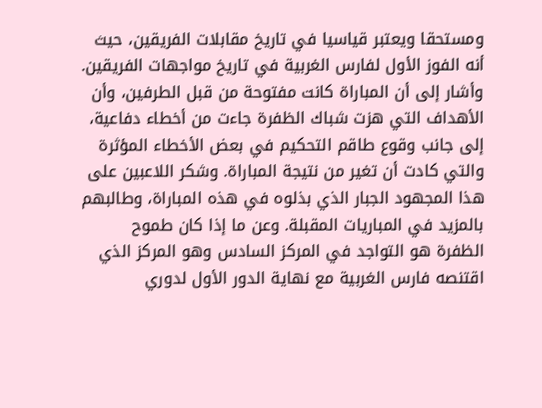ومستحقا ويعتبر قياسيا في تاريخ مقابلات الفريقين، حيث أنه الفوز الأول لفارس الغربية في تاريخ مواجهات الفريقين.
وأشار إلى أن المباراة كانت مفتوحة من قبل الطرفين، وأن الأهداف التي هزت شباك الظفرة جاءت من أخطاء دفاعية، إلى جانب وقوع طاقم التحكيم في بعض الأخطاء المؤثرة والتي كادت أن تغير من نتيجة المباراة. وشكر اللاعبين على هذا المجهود الجبار الذي بذلوه في هذه المباراة، وطالبهم بالمزيد في المباريات المقبلة. وعن ما إذا كان طموح الظفرة هو التواجد في المركز السادس وهو المركز الذي اقتنصه فارس الغربية مع نهاية الدور الأول لدوري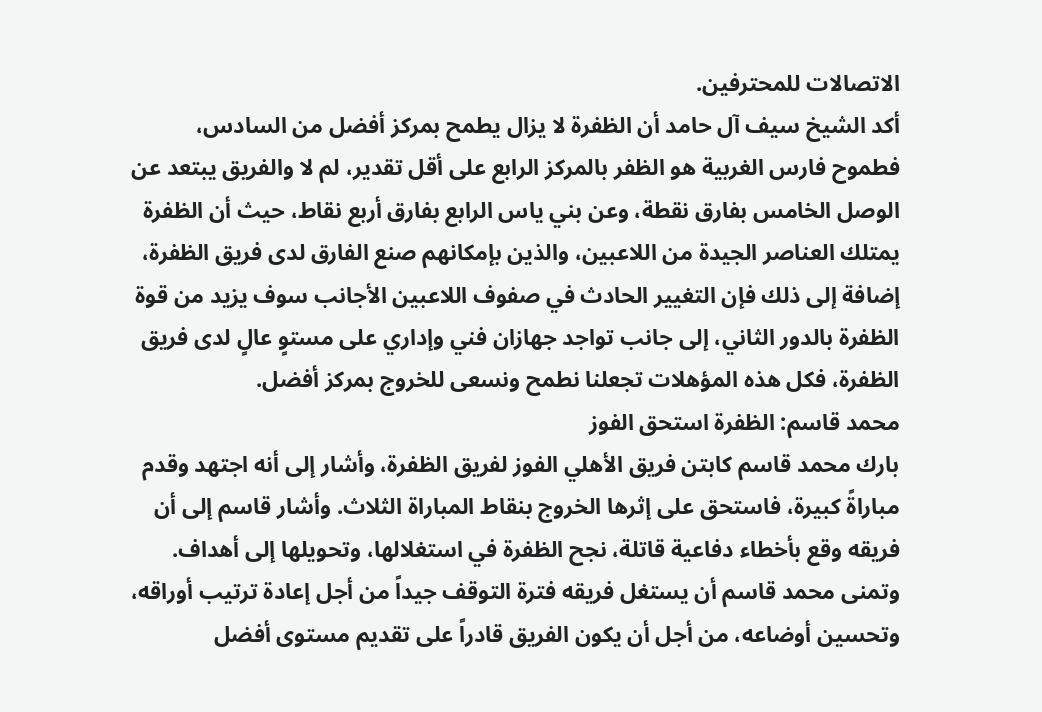الاتصالات للمحترفين.
أكد الشيخ سيف آل حامد أن الظفرة لا يزال يطمح بمركز أفضل من السادس، فطموح فارس الغربية هو الظفر بالمركز الرابع على أقل تقدير، لم لا والفريق يبتعد عن الوصل الخامس بفارق نقطة، وعن بني ياس الرابع بفارق أربع نقاط، حيث أن الظفرة يمتلك العناصر الجيدة من اللاعبين، والذين بإمكانهم صنع الفارق لدى فريق الظفرة، إضافة إلى ذلك فإن التغيير الحادث في صفوف اللاعبين الأجانب سوف يزيد من قوة الظفرة بالدور الثاني، إلى جانب تواجد جهازان فني وإداري على مستوٍ عالٍ لدى فريق الظفرة، فكل هذه المؤهلات تجعلنا نطمح ونسعى للخروج بمركز أفضل.
محمد قاسم: الظفرة استحق الفوز
بارك محمد قاسم كابتن فريق الأهلي الفوز لفريق الظفرة، وأشار إلى أنه اجتهد وقدم مباراةً كبيرة، فاستحق على إثرها الخروج بنقاط المباراة الثلاث. وأشار قاسم إلى أن فريقه وقع بأخطاء دفاعية قاتلة، نجح الظفرة في استغلالها، وتحويلها إلى أهداف. وتمنى محمد قاسم أن يستغل فريقه فترة التوقف جيداً من أجل إعادة ترتيب أوراقه، وتحسين أوضاعه، من أجل أن يكون الفريق قادراً على تقديم مستوى أفضل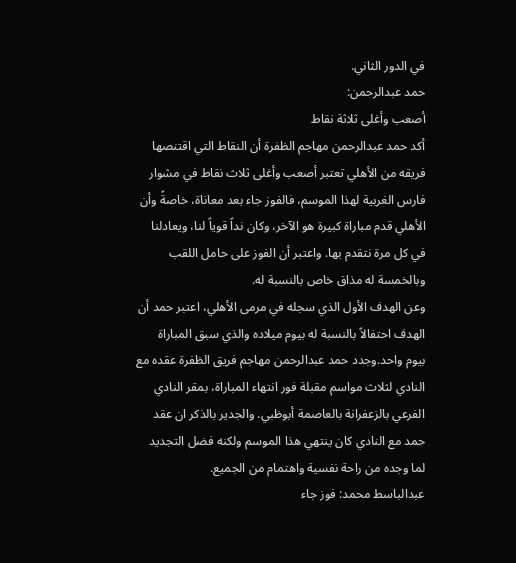في الدور الثاني.
حمد عبدالرحمن:
أصعب وأغلى ثلاثة نقاط
أكد حمد عبدالرحمن مهاجم الظفرة أن النقاط التي اقتنصها فريقه من الأهلي تعتبر أصعب وأغلى ثلاث نقاط في مشوار فارس الغربية لهذا الموسم، فالفوز جاء بعد معاناة، خاصةً وأن الأهلي قدم مباراة كبيرة هو الآخر، وكان نداً قوياً لنا، ويعادلنا في كل مرة نتقدم بها. واعتبر أن الفوز على حامل اللقب وبالخمسة له مذاق خاص بالنسبة له.
وعن الهدف الأول الذي سجله في مرمى الأهلي، اعتبر حمد أن الهدف احتفالاً بالنسبة له بيوم ميلاده والذي سبق المباراة بيوم واحد.وجدد حمد عبدالرحمن مهاجم فريق الظفرة عقده مع النادي لثلاث مواسم مقبلة فور انتهاء المباراة، بمقر النادي الفرعي بالزعفرانة بالعاصمة أبوظبي. والجدير بالذكر ان عقد حمد مع النادي كان ينتهي هذا الموسم ولكنه فضل التجديد لما وجده من راحة نفسية واهتمام من الجميع.
عبدالباسط محمد: فوز جاء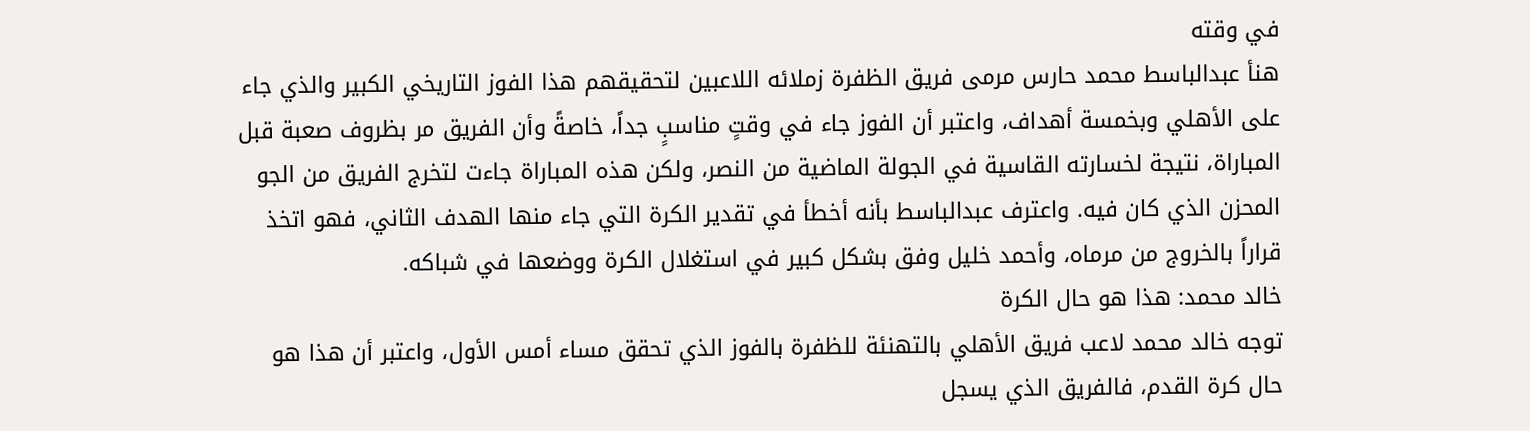في وقته
هنأ عبدالباسط محمد حارس مرمى فريق الظفرة زملائه اللاعبين لتحقيقهم هذا الفوز التاريخي الكبير والذي جاء على الأهلي وبخمسة أهداف، واعتبر أن الفوز جاء في وقتٍ مناسبٍ جداً، خاصةً وأن الفريق مر بظروف صعبة قبل المباراة، نتيجة لخسارته القاسية في الجولة الماضية من النصر، ولكن هذه المباراة جاءت لتخرج الفريق من الجو المحزن الذي كان فيه. واعترف عبدالباسط بأنه أخطأ في تقدير الكرة التي جاء منها الهدف الثاني، فهو اتخذ قراراً بالخروج من مرماه، وأحمد خليل وفق بشكل كبير في استغلال الكرة ووضعها في شباكه.
خالد محمد: هذا هو حال الكرة
توجه خالد محمد لاعب فريق الأهلي بالتهنئة للظفرة بالفوز الذي تحقق مساء أمس الأول، واعتبر أن هذا هو حال كرة القدم، فالفريق الذي يسجل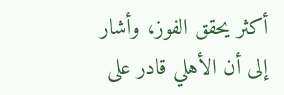أكثر يحقق الفوز، وأشار إلى أن الأهلي قادر على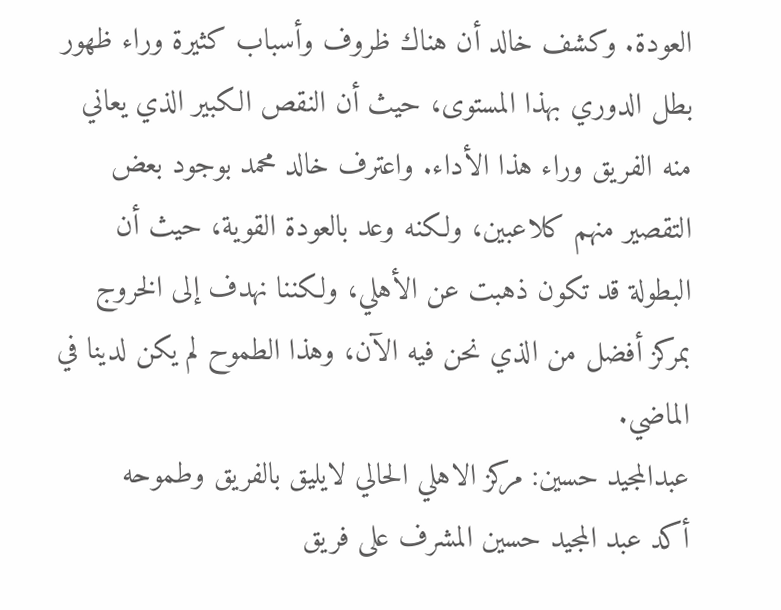العودة. وكشف خالد أن هناك ظروف وأسباب كثيرة وراء ظهور بطل الدوري بهذا المستوى، حيث أن النقص الكبير الذي يعاني منه الفريق وراء هذا الأداء. واعترف خالد محمد بوجود بعض التقصير منهم كلاعبين، ولكنه وعد بالعودة القوية، حيث أن البطولة قد تكون ذهبت عن الأهلي، ولكننا نهدف إلى الخروج بمركز أفضل من الذي نحن فيه الآن، وهذا الطموح لم يكن لدينا في الماضي.
عبدالمجيد حسين: مركز الاهلي الحالي لايليق بالفريق وطموحه
أكد عبد المجيد حسين المشرف على فريق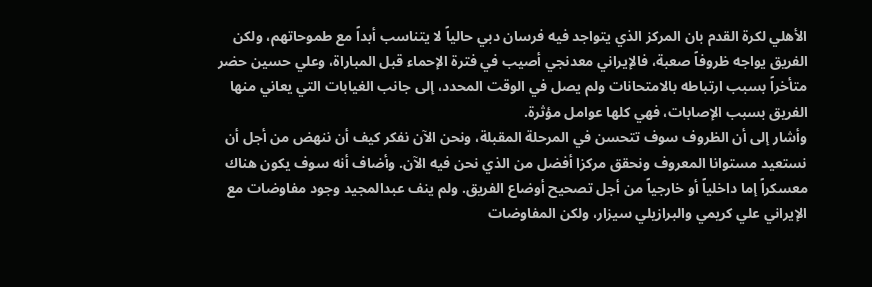الأهلي لكرة القدم بان المركز الذي يتواجد فيه فرسان دبي حالياً لا يتناسب أبداً مع طموحاتهم، ولكن الفريق يواجه ظروفاً صعبة، فالإيراني معدنجي أصيب في فترة الإحماء قبل المباراة، وعلي حسين حضر متأخراً بسبب ارتباطه بالامتحانات ولم يصل في الوقت المحدد، إلى جانب الغيابات التي يعاني منها الفريق بسبب الإصابات، فهي كلها عوامل مؤثرة.
وأشار إلى أن الظروف سوف تتحسن في المرحلة المقبلة، ونحن الآن نفكر كيف أن ننهض من أجل أن نستعيد مستوانا المعروف ونحقق مركزا أفضل من الذي نحن فيه الآن. وأضاف أنه سوف يكون هناك معسكراً إما داخلياً أو خارجياً من أجل تصحيح أوضاع الفريق. ولم ينف عبدالمجيد وجود مفاوضات مع الإيراني علي كريمي والبرازيلي سيزار، ولكن المفاوضات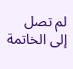لم تصل إلى الخاتمة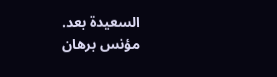السعيدة بعد.
مؤنس برهان